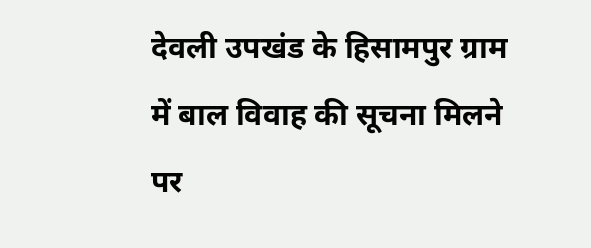देवली उपखंड के हिसामपुर ग्राम में बाल विवाह की सूचना मिलने पर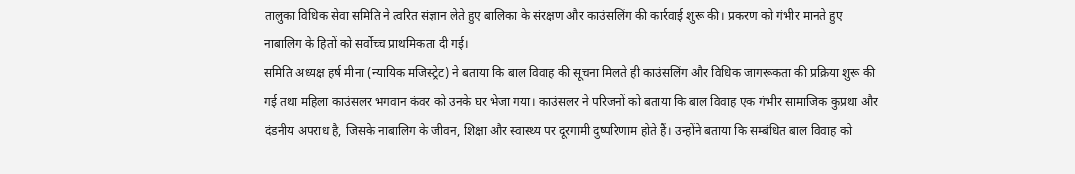तालुका विधिक सेवा समिति ने त्वरित संज्ञान लेते हुए बालिका के संरक्षण और काउंसलिंग की कार्रवाई शुरू की। प्रकरण को गंभीर मानते हुए नाबालिग के हितों को सर्वोच्च प्राथमिकता दी गई।
समिति अध्यक्ष हर्ष मीना (न्यायिक मजिस्ट्रेट) ने बताया कि बाल विवाह की सूचना मिलते ही काउंसलिंग और विधिक जागरूकता की प्रक्रिया शुरू की गई तथा महिला काउंसलर भगवान कंवर को उनके घर भेजा गया। काउंसलर ने परिजनों को बताया कि बाल विवाह एक गंभीर सामाजिक कुप्रथा और दंडनीय अपराध है, जिसके नाबालिग के जीवन, शिक्षा और स्वास्थ्य पर दूरगामी दुष्परिणाम होते हैं। उन्होंने बताया कि सम्बंधित बाल विवाह को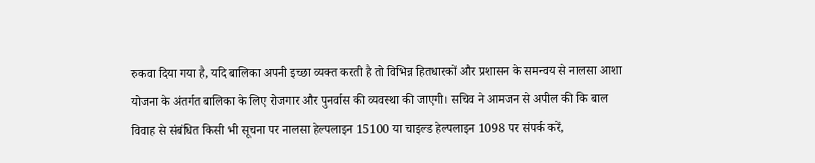रुकवा दिया गया है, यदि बालिका अपनी इच्छा व्यक्त करती है तो विभिन्न हितधारकों और प्रशासन के समन्वय से नालसा आशा योजना के अंतर्गत बालिका के लिए रोजगार और पुनर्वास की व्यवस्था की जाएगी। सचिव ने आमजन से अपील की कि बाल विवाह से संबंधित किसी भी सूचना पर नालसा हेल्पलाइन 15100 या चाइल्ड हेल्पलाइन 1098 पर संपर्क करें,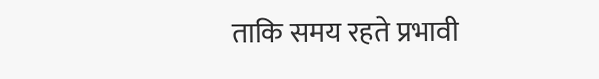ताकि समय रहते प्रभावी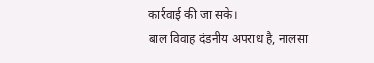कार्रवाई की जा सके।
बाल विवाह दंडनीय अपराध है, नालसा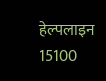हेल्पलाइन 15100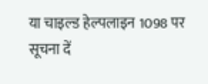या चाइल्ड हेल्पलाइन 1098 पर सूचना दें